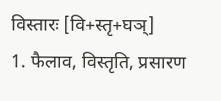विस्तारः [वि+स्तृ+घञ्]
1. फैलाव, विस्तृति, प्रसारण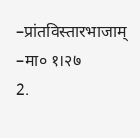–प्रांतविस्तारभाजाम् –मा० १।२७
2.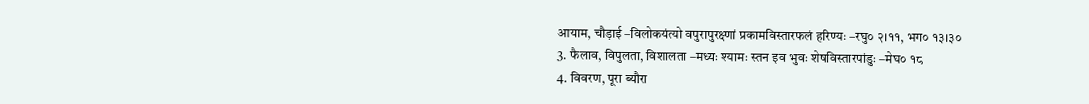आयाम, चौड़ाई –विलोकयंत्यो वपुरापुरक्ष्णां प्रकामविस्तारफलं हरिण्यः –रघु० २।११, भग० १३।३०
3. फैलाव, विपुलता, विशालता –मध्यः श्यामः स्तन इव भुवः शेषविस्तारपांडुः –मेघ० १८
4. विवरण, पूरा ब्यौरा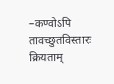–कण्वोऽपि तावच्छुतविस्तारः क्रियताम्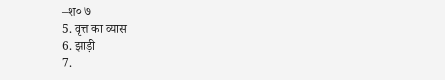–श० ७
5. वृत्त का व्यास
6. झाड़ी
7.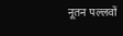नूतन पल्लवों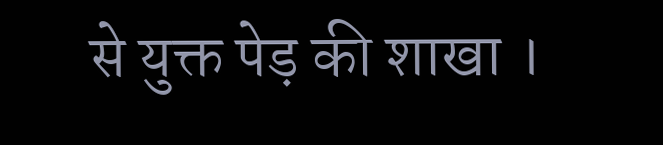से युक्त पेड़ की शाखा ।